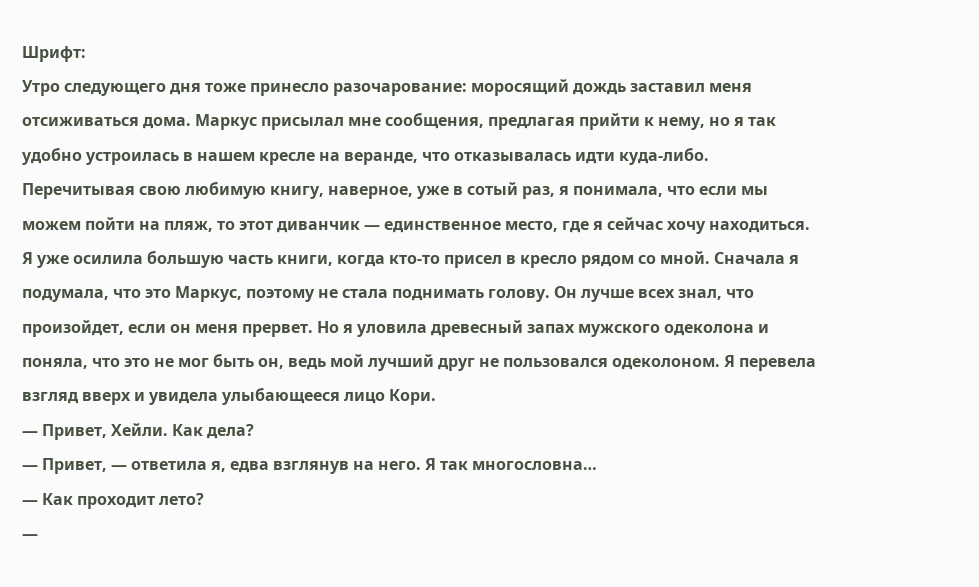Шрифт:
Утро следующего дня тоже принесло разочарование: моросящий дождь заставил меня отсиживаться дома. Маркус присылал мне сообщения, предлагая прийти к нему, но я так удобно устроилась в нашем кресле на веранде, что отказывалась идти куда-либо. Перечитывая свою любимую книгу, наверное, уже в сотый раз, я понимала, что если мы можем пойти на пляж, то этот диванчик — единственное место, где я сейчас хочу находиться.
Я уже осилила большую часть книги, когда кто-то присел в кресло рядом со мной. Сначала я подумала, что это Маркус, поэтому не стала поднимать голову. Он лучше всех знал, что произойдет, если он меня прервет. Но я уловила древесный запах мужского одеколона и поняла, что это не мог быть он, ведь мой лучший друг не пользовался одеколоном. Я перевела взгляд вверх и увидела улыбающееся лицо Кори.
— Привет, Хейли. Как дела?
— Привет, — ответила я, едва взглянув на него. Я так многословна…
— Как проходит лето?
—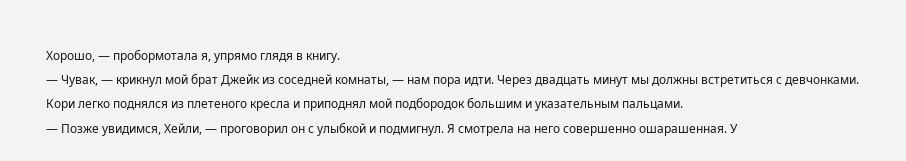Хорошо, — пробормотала я, упрямо глядя в книгу.
— Чувак, — крикнул мой брат Джейк из соседней комнаты, — нам пора идти. Через двадцать минут мы должны встретиться с девчонками.
Кори легко поднялся из плетеного кресла и приподнял мой подбородок большим и указательным пальцами.
— Позже увидимся, Хейли, — проговорил он с улыбкой и подмигнул. Я смотрела на него совершенно ошарашенная. У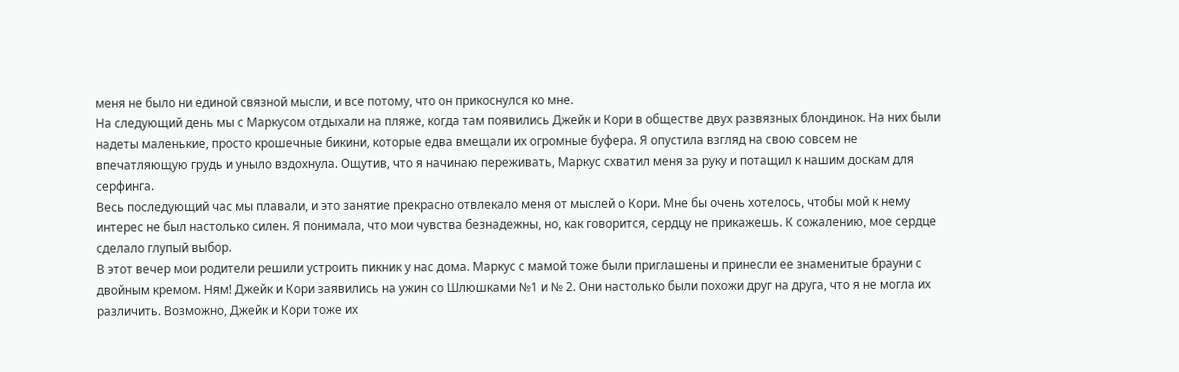меня не было ни единой связной мысли, и все потому, что он прикоснулся ко мне.
На следующий день мы с Маркусом отдыхали на пляже, когда там появились Джейк и Кори в обществе двух развязных блондинок. На них были надеты маленькие, просто крошечные бикини, которые едва вмещали их огромные буфера. Я опустила взгляд на свою совсем не впечатляющую грудь и уныло вздохнула. Ощутив, что я начинаю переживать, Маркус схватил меня за руку и потащил к нашим доскам для серфинга.
Весь последующий час мы плавали, и это занятие прекрасно отвлекало меня от мыслей о Кори. Мне бы очень хотелось, чтобы мой к нему интерес не был настолько силен. Я понимала, что мои чувства безнадежны, но, как говорится, сердцу не прикажешь. К сожалению, мое сердце сделало глупый выбор.
В этот вечер мои родители решили устроить пикник у нас дома. Маркус с мамой тоже были приглашены и принесли ее знаменитые брауни с двойным кремом. Ням! Джейк и Кори заявились на ужин со Шлюшками №1 и № 2. Они настолько были похожи друг на друга, что я не могла их различить. Возможно, Джейк и Кори тоже их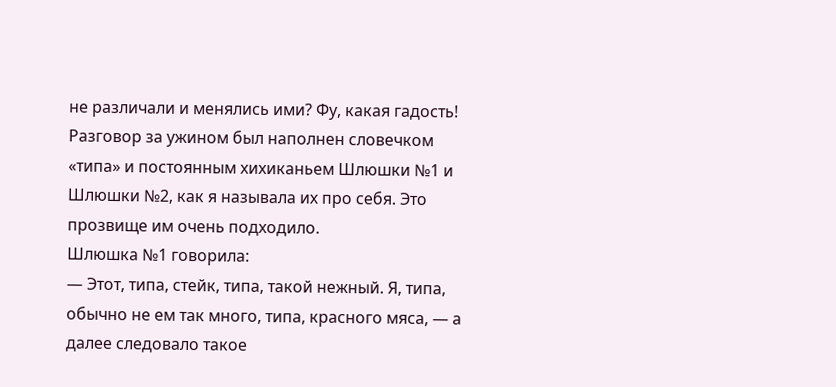не различали и менялись ими? Фу, какая гадость!
Разговор за ужином был наполнен словечком «типа» и постоянным хихиканьем Шлюшки №1 и Шлюшки №2, как я называла их про себя. Это прозвище им очень подходило.
Шлюшка №1 говорила:
— Этот, типа, стейк, типа, такой нежный. Я, типа, обычно не ем так много, типа, красного мяса, — а далее следовало такое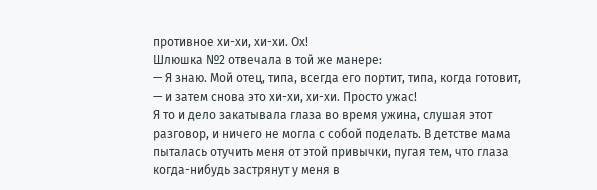противное хи-хи, хи-хи. Ох!
Шлюшка №2 отвечала в той же манере:
— Я знаю. Мой отец, типа, всегда его портит, типа, когда готовит, — и затем снова это хи-хи, хи-хи. Просто ужас!
Я то и дело закатывала глаза во время ужина, слушая этот разговор, и ничего не могла с собой поделать. В детстве мама пыталась отучить меня от этой привычки, пугая тем, что глаза когда-нибудь застрянут у меня в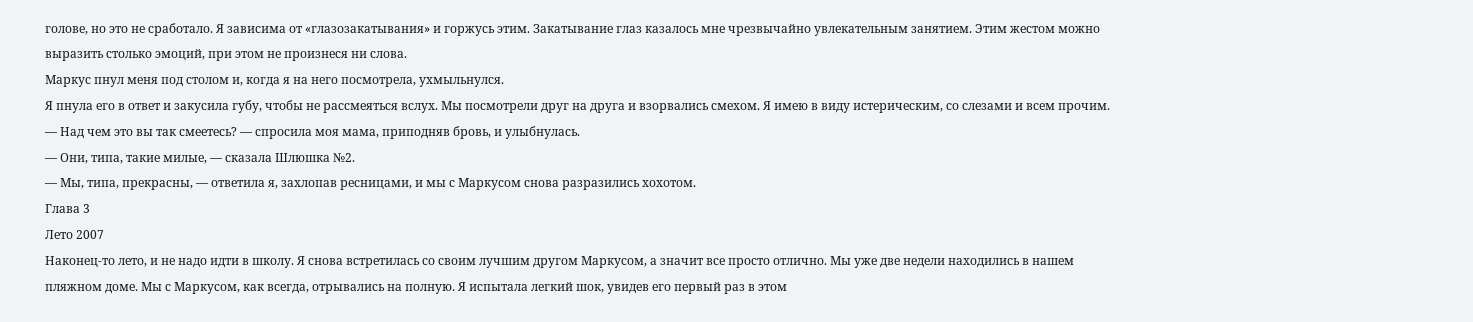голове, но это не сработало. Я зависима от «глазозакатывания» и горжусь этим. Закатывание глаз казалось мне чрезвычайно увлекательным занятием. Этим жестом можно выразить столько эмоций, при этом не произнеся ни слова.
Маркус пнул меня под столом и, когда я на него посмотрела, ухмыльнулся.
Я пнула его в ответ и закусила губу, чтобы не рассмеяться вслух. Мы посмотрели друг на друга и взорвались смехом. Я имею в виду истерическим, со слезами и всем прочим.
— Над чем это вы так смеетесь? — спросила моя мама, приподняв бровь, и улыбнулась.
— Они, типа, такие милые, — сказала Шлюшка №2.
— Мы, типа, прекрасны, — ответила я, захлопав ресницами, и мы с Маркусом снова разразились хохотом.
Глава 3
Лето 2007
Наконец-то лето, и не надо идти в школу. Я снова встретилась со своим лучшим другом Маркусом, а значит все просто отлично. Мы уже две недели находились в нашем пляжном доме. Мы с Маркусом, как всегда, отрывались на полную. Я испытала легкий шок, увидев его первый раз в этом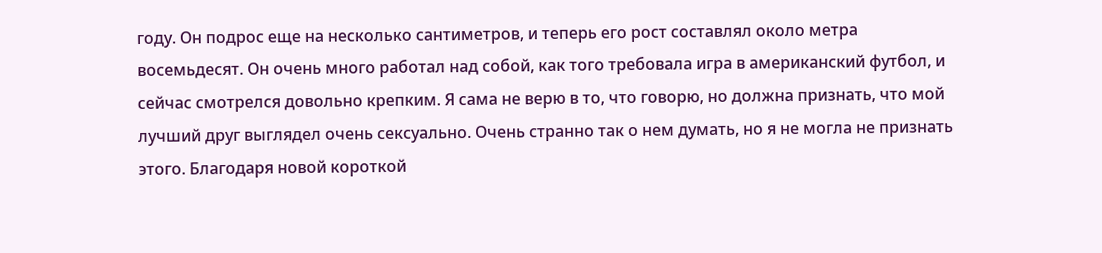году. Он подрос еще на несколько сантиметров, и теперь его рост составлял около метра восемьдесят. Он очень много работал над собой, как того требовала игра в американский футбол, и сейчас смотрелся довольно крепким. Я сама не верю в то, что говорю, но должна признать, что мой лучший друг выглядел очень сексуально. Очень странно так о нем думать, но я не могла не признать этого. Благодаря новой короткой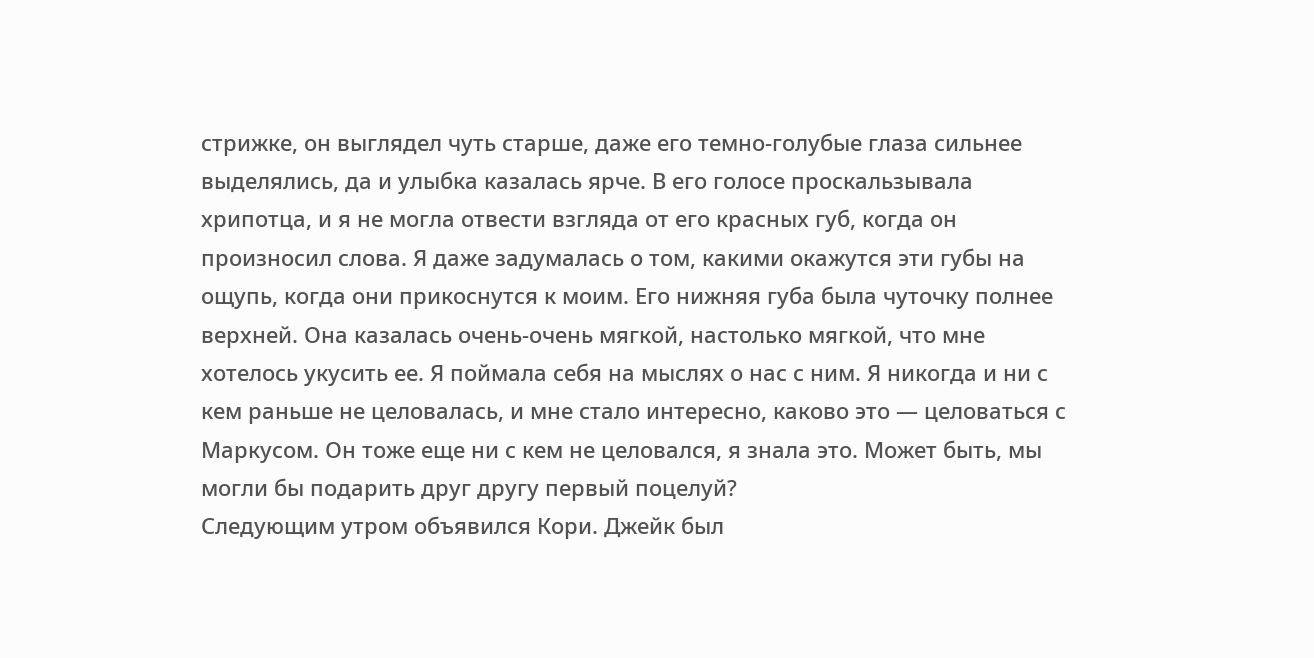стрижке, он выглядел чуть старше, даже его темно-голубые глаза сильнее выделялись, да и улыбка казалась ярче. В его голосе проскальзывала хрипотца, и я не могла отвести взгляда от его красных губ, когда он произносил слова. Я даже задумалась о том, какими окажутся эти губы на ощупь, когда они прикоснутся к моим. Его нижняя губа была чуточку полнее верхней. Она казалась очень-очень мягкой, настолько мягкой, что мне хотелось укусить ее. Я поймала себя на мыслях о нас с ним. Я никогда и ни с кем раньше не целовалась, и мне стало интересно, каково это — целоваться с Маркусом. Он тоже еще ни с кем не целовался, я знала это. Может быть, мы могли бы подарить друг другу первый поцелуй?
Следующим утром объявился Кори. Джейк был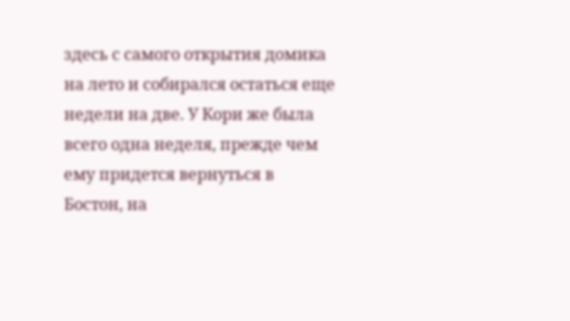здесь с самого открытия домика на лето и собирался остаться еще недели на две. У Кори же была всего одна неделя, прежде чем ему придется вернуться в Бостон, на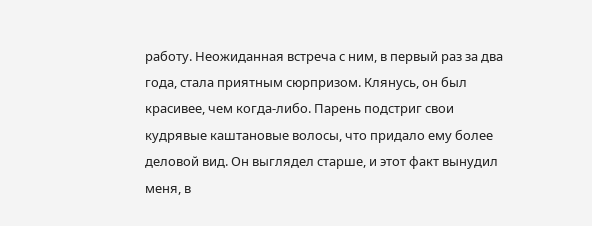работу. Неожиданная встреча с ним, в первый раз за два года, стала приятным сюрпризом. Клянусь, он был красивее, чем когда-либо. Парень подстриг свои кудрявые каштановые волосы, что придало ему более деловой вид. Он выглядел старше, и этот факт вынудил меня, в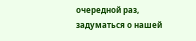очередной раз, задуматься о нашей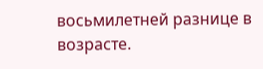восьмилетней разнице в возрасте.